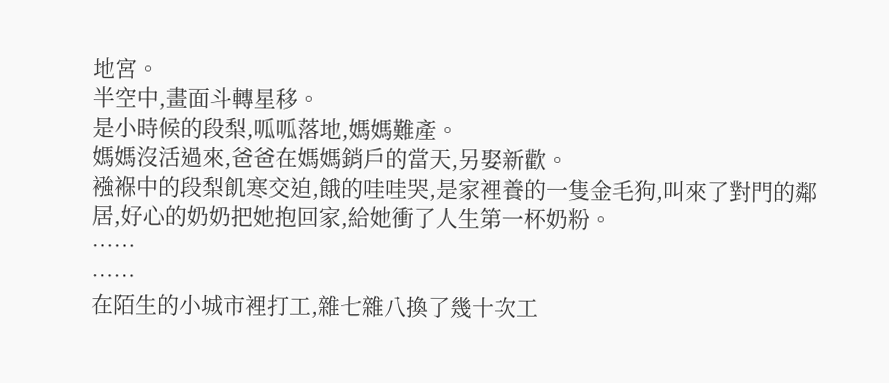地宮。
半空中,畫面斗轉星移。
是小時候的段梨,呱呱落地,媽媽難產。
媽媽沒活過來,爸爸在媽媽銷戶的當天,另娶新歡。
襁褓中的段梨飢寒交迫,餓的哇哇哭,是家裡養的一隻金毛狗,叫來了對門的鄰居,好心的奶奶把她抱回家,給她衝了人生第一杯奶粉。
……
……
在陌生的小城市裡打工,雜七雜八換了幾十次工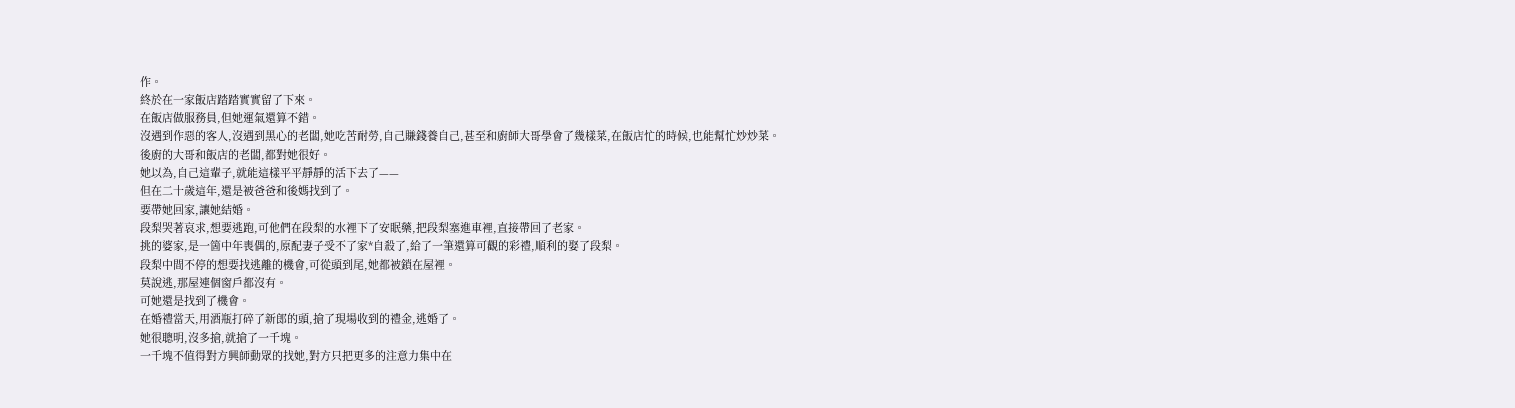作。
終於在一家飯店踏踏實實留了下來。
在飯店做服務員,但她運氣還算不錯。
沒遇到作惡的客人,沒遇到黑心的老闆,她吃苦耐勞,自己賺錢養自己,甚至和廚師大哥學會了幾樣菜,在飯店忙的時候,也能幫忙炒炒菜。
後廚的大哥和飯店的老闆,都對她很好。
她以為,自己這輩子,就能這樣平平靜靜的活下去了——
但在二十歲這年,還是被爸爸和後媽找到了。
要帶她回家,讓她結婚。
段梨哭著哀求,想要逃跑,可他們在段梨的水裡下了安眠藥,把段梨塞進車裡,直接帶回了老家。
挑的婆家,是一箇中年喪偶的,原配妻子受不了家*自殺了,給了一筆還算可觀的彩禮,順利的娶了段梨。
段梨中間不停的想要找逃離的機會,可從頭到尾,她都被鎖在屋裡。
莫說逃,那屋連個窗戶都沒有。
可她還是找到了機會。
在婚禮當天,用酒瓶打碎了新郎的頭,搶了現場收到的禮金,逃婚了。
她很聰明,沒多搶,就搶了一千塊。
一千塊不值得對方興師動眾的找她,對方只把更多的注意力集中在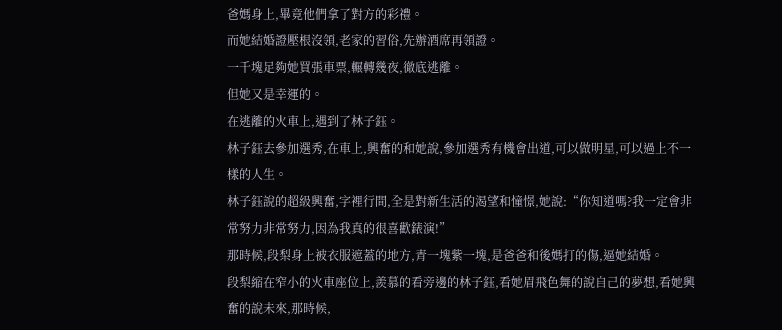爸媽身上,畢竟他們拿了對方的彩禮。
而她結婚證壓根沒領,老家的習俗,先辦酒席再領證。
一千塊足夠她買張車票,輾轉幾夜,徹底逃離。
但她又是幸運的。
在逃離的火車上,遇到了林子鈺。
林子鈺去參加選秀,在車上,興奮的和她說,參加選秀有機會出道,可以做明星,可以過上不一樣的人生。
林子鈺說的超級興奮,字裡行間,全是對新生活的渴望和憧憬,她說:“你知道嗎?我一定會非常努力非常努力,因為我真的很喜歡錶演!”
那時候,段梨身上被衣服遮蓋的地方,青一塊紫一塊,是爸爸和後媽打的傷,逼她結婚。
段梨縮在窄小的火車座位上,羨慕的看旁邊的林子鈺,看她眉飛色舞的說自己的夢想,看她興奮的說未來,那時候,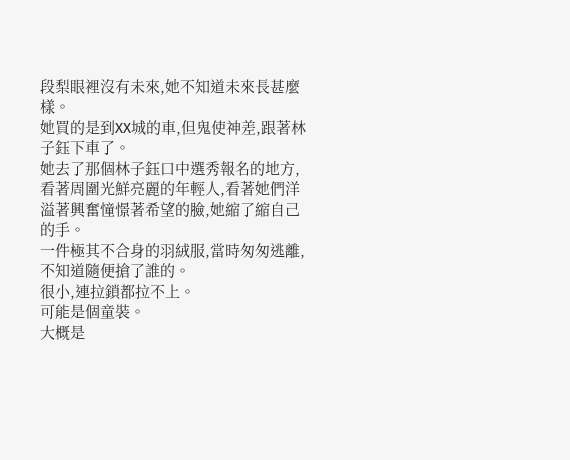段梨眼裡沒有未來,她不知道未來長甚麼樣。
她買的是到XX城的車,但鬼使神差,跟著林子鈺下車了。
她去了那個林子鈺口中選秀報名的地方,看著周圍光鮮亮麗的年輕人,看著她們洋溢著興奮憧憬著希望的臉,她縮了縮自己的手。
一件極其不合身的羽絨服,當時匆匆逃離,不知道隨便搶了誰的。
很小,連拉鎖都拉不上。
可能是個童裝。
大概是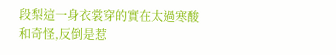段梨這一身衣裳穿的實在太過寒酸和奇怪,反倒是惹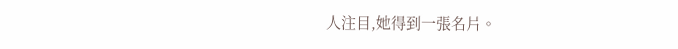人注目,她得到一張名片。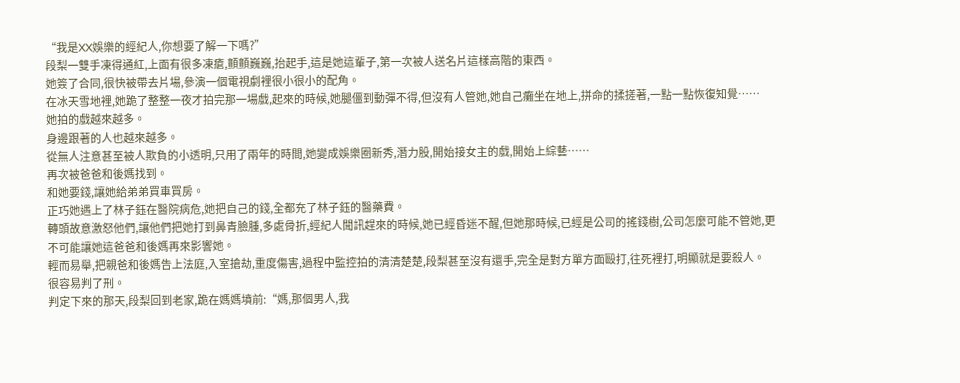“我是XX娛樂的經紀人,你想要了解一下嗎?”
段梨一雙手凍得通紅,上面有很多凍瘡,顫顫巍巍,抬起手,這是她這輩子,第一次被人送名片這樣高階的東西。
她簽了合同,很快被帶去片場,參演一個電視劇裡很小很小的配角。
在冰天雪地裡,她跪了整整一夜才拍完那一場戲,起來的時候,她腿僵到動彈不得,但沒有人管她,她自己癱坐在地上,拼命的揉搓著,一點一點恢復知覺……
她拍的戲越來越多。
身邊跟著的人也越來越多。
從無人注意甚至被人欺負的小透明,只用了兩年的時間,她變成娛樂圈新秀,潛力股,開始接女主的戲,開始上綜藝……
再次被爸爸和後媽找到。
和她要錢,讓她給弟弟買車買房。
正巧她遇上了林子鈺在醫院病危,她把自己的錢,全都充了林子鈺的醫藥費。
轉頭故意激怒他們,讓他們把她打到鼻青臉腫,多處骨折,經紀人聞訊趕來的時候,她已經昏迷不醒,但她那時候,已經是公司的搖錢樹,公司怎麼可能不管她,更不可能讓她這爸爸和後媽再來影響她。
輕而易舉,把親爸和後媽告上法庭,入室搶劫,重度傷害,過程中監控拍的清清楚楚,段梨甚至沒有還手,完全是對方單方面毆打,往死裡打,明顯就是要殺人。
很容易判了刑。
判定下來的那天,段梨回到老家,跪在媽媽墳前:“媽,那個男人,我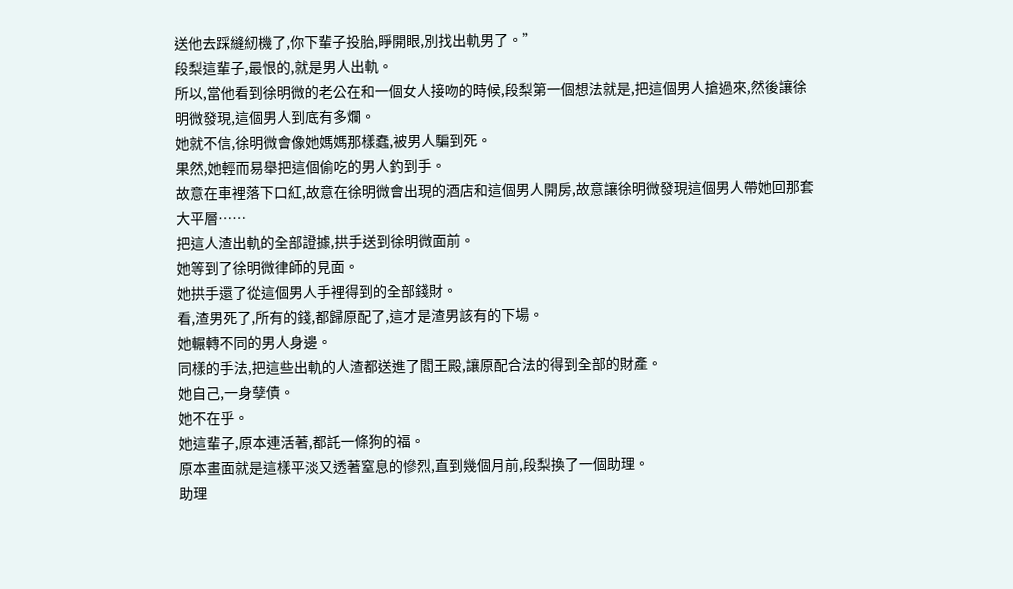送他去踩縫紉機了,你下輩子投胎,睜開眼,別找出軌男了。”
段梨這輩子,最恨的,就是男人出軌。
所以,當他看到徐明微的老公在和一個女人接吻的時候,段梨第一個想法就是,把這個男人搶過來,然後讓徐明微發現,這個男人到底有多爛。
她就不信,徐明微會像她媽媽那樣蠢,被男人騙到死。
果然,她輕而易舉把這個偷吃的男人釣到手。
故意在車裡落下口紅,故意在徐明微會出現的酒店和這個男人開房,故意讓徐明微發現這個男人帶她回那套大平層……
把這人渣出軌的全部證據,拱手送到徐明微面前。
她等到了徐明微律師的見面。
她拱手還了從這個男人手裡得到的全部錢財。
看,渣男死了,所有的錢,都歸原配了,這才是渣男該有的下場。
她輾轉不同的男人身邊。
同樣的手法,把這些出軌的人渣都送進了閻王殿,讓原配合法的得到全部的財產。
她自己,一身孽債。
她不在乎。
她這輩子,原本連活著,都託一條狗的福。
原本畫面就是這樣平淡又透著窒息的慘烈,直到幾個月前,段梨換了一個助理。
助理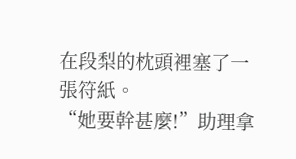在段梨的枕頭裡塞了一張符紙。
“她要幹甚麼!”助理拿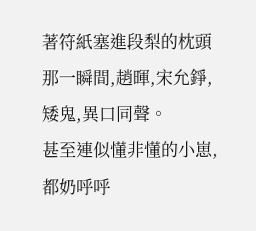著符紙塞進段梨的枕頭那一瞬間,趙暉,宋允錚,矮鬼,異口同聲。
甚至連似懂非懂的小崽,都奶呼呼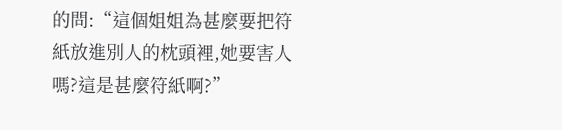的問:“這個姐姐為甚麼要把符紙放進別人的枕頭裡,她要害人嗎?這是甚麼符紙啊?”